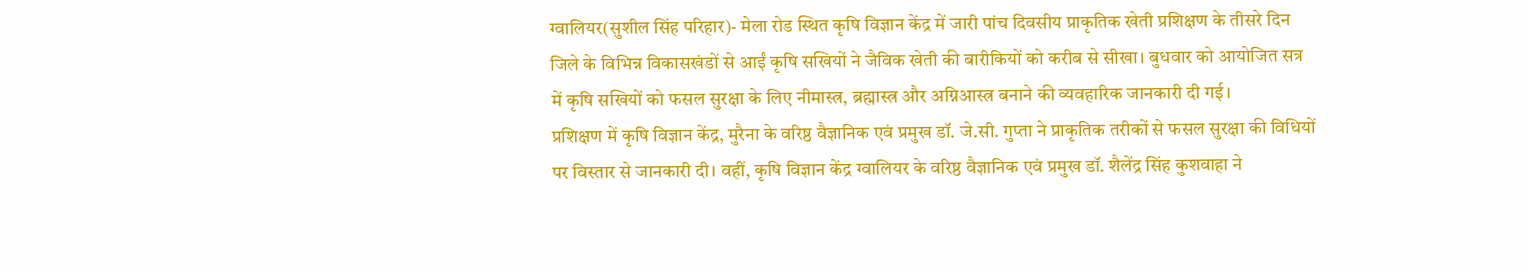ग्वालियर(सुशील सिंह परिहार)- मेला रोड स्थित कृषि विज्ञान केंद्र में जारी पांच दिवसीय प्राकृतिक खेती प्रशिक्षण के तीसरे दिन जिले के विभिन्न विकासखंडों से आईं कृषि सखियों ने जैविक खेती की बारीकियों को करीब से सीखा। बुधवार को आयोजित सत्र में कृषि सखियों को फसल सुरक्षा के लिए नीमास्त्र, ब्रह्मास्त्र और अग्निआस्त्र बनाने की व्यवहारिक जानकारी दी गई।
प्रशिक्षण में कृषि विज्ञान केंद्र, मुरैना के वरिष्ठ वैज्ञानिक एवं प्रमुख डॉ. जे.सी. गुप्ता ने प्राकृतिक तरीकों से फसल सुरक्षा की विधियों पर विस्तार से जानकारी दी। वहीं, कृषि विज्ञान केंद्र ग्वालियर के वरिष्ठ वैज्ञानिक एवं प्रमुख डॉ. शैलेंद्र सिंह कुशवाहा ने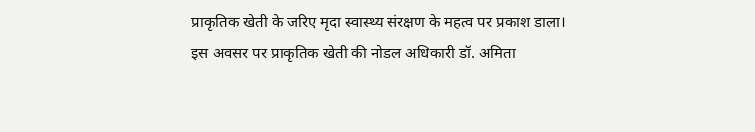प्राकृतिक खेती के जरिए मृदा स्वास्थ्य संरक्षण के महत्व पर प्रकाश डाला।
इस अवसर पर प्राकृतिक खेती की नोडल अधिकारी डॉ. अमिता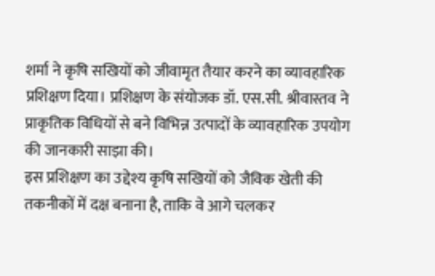शर्मा ने कृषि सखियों को जीवामृत तैयार करने का व्यावहारिक प्रशिक्षण दिया। प्रशिक्षण के संयोजक डॉ. एस.सी. श्रीवास्तव ने प्राकृतिक विधियों से बने विभिन्न उत्पादों के व्यावहारिक उपयोग की जानकारी साझा की।
इस प्रशिक्षण का उद्देश्य कृषि सखियों को जैविक खेती की तकनीकों में दक्ष बनाना है, ताकि वे आगे चलकर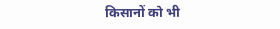किसानों को भी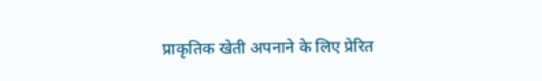प्राकृतिक खेती अपनाने के लिए प्रेरित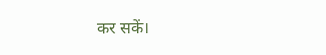कर सकें।